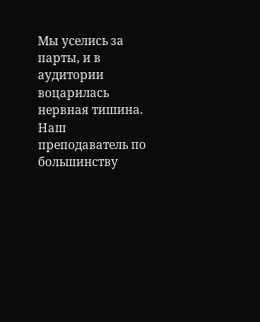Мы уселись за парты, и в аудитории воцарилась нервная тишина. Наш преподаватель по большинству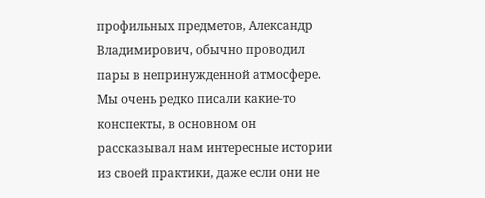профильных предметов, Александр Владимирович, обычно проводил пары в непринужденной атмосфере. Мы очень редко писали какие-то конспекты, в основном он рассказывал нам интересные истории из своей практики, даже если они не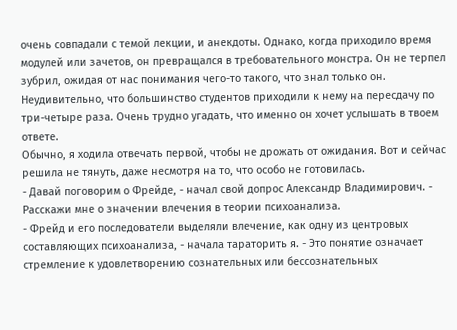очень совпадали с темой лекции, и анекдоты. Однако, когда приходило время модулей или зачетов, он превращался в требовательного монстра. Он не терпел зубрил, ожидая от нас понимания чего-то такого, что знал только он. Неудивительно, что большинство студентов приходили к нему на пересдачу по три-четыре раза. Очень трудно угадать, что именно он хочет услышать в твоем ответе.
Обычно, я ходила отвечать первой, чтобы не дрожать от ожидания. Вот и сейчас решила не тянуть, даже несмотря на то, что особо не готовилась.
- Давай поговорим о Фрейде, - начал свой допрос Александр Владимирович. - Расскажи мне о значении влечения в теории психоанализа.
- Фрейд и его последователи выделяли влечение, как одну из центровых составляющих психоанализа, - начала тараторить я. - Это понятие означает стремление к удовлетворению сознательных или бессознательных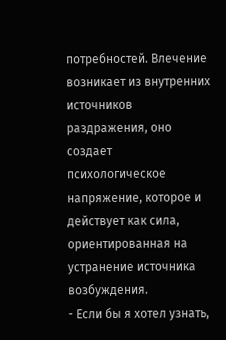потребностей. Влечение возникает из внутренних источников раздражения, оно создает психологическое напряжение, которое и действует как сила, ориентированная на устранение источника возбуждения.
- Если бы я хотел узнать,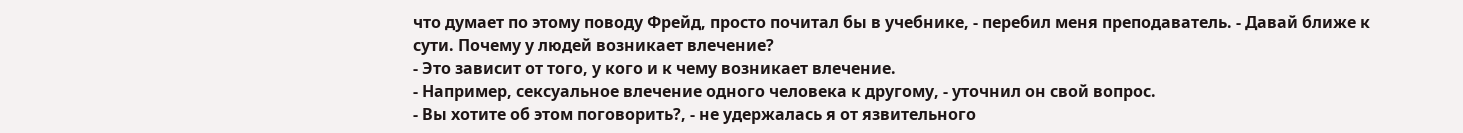что думает по этому поводу Фрейд, просто почитал бы в учебнике, - перебил меня преподаватель. - Давай ближе к сути. Почему у людей возникает влечение?
- Это зависит от того, у кого и к чему возникает влечение.
- Например, сексуальное влечение одного человека к другому, - уточнил он свой вопрос.
- Вы хотите об этом поговорить?, - не удержалась я от язвительного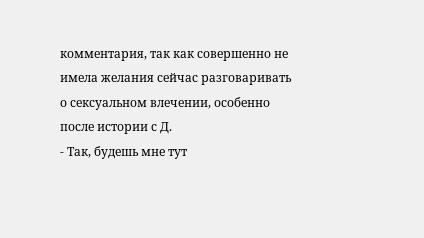комментария, так как совершенно не имела желания сейчас разговаривать о сексуальном влечении, особенно после истории с Д.
- Так, будешь мне тут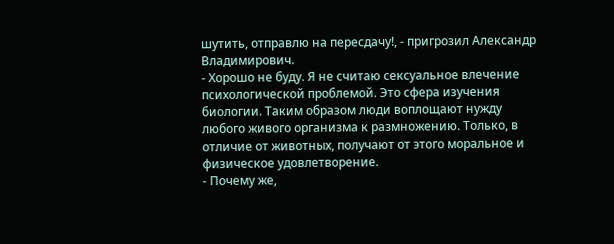шутить, отправлю на пересдачу!, - пригрозил Александр Владимирович.
- Хорошо не буду. Я не считаю сексуальное влечение психологической проблемой. Это сфера изучения биологии. Таким образом люди воплощают нужду любого живого организма к размножению. Только, в отличие от животных, получают от этого моральное и физическое удовлетворение.
- Почему же,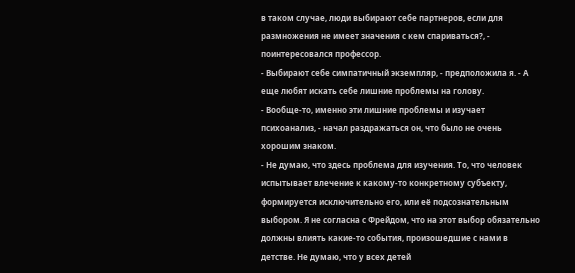в таком случае, люди выбирают себе партнеров, если для размножения не имеет значения с кем спариваться?, - поинтересовался профессор.
- Выбирают себе симпатичный экземпляр, - предположила я. - А еще любят искать себе лишние проблемы на голову.
- Вообще-то, именно эти лишние проблемы и изучает психоанализ, - начал раздражаться он, что было не очень хорошим знаком.
- Не думаю, что здесь проблема для изучения. То, что человек испытывает влечение к какому-то конкретному субъекту, формируется исключительно его, или её подсознательным выбором. Я не согласна с Фрейдом, что на этот выбор обязательно должны влиять какие-то события, произошедшие с нами в детстве. Не думаю, что у всех детей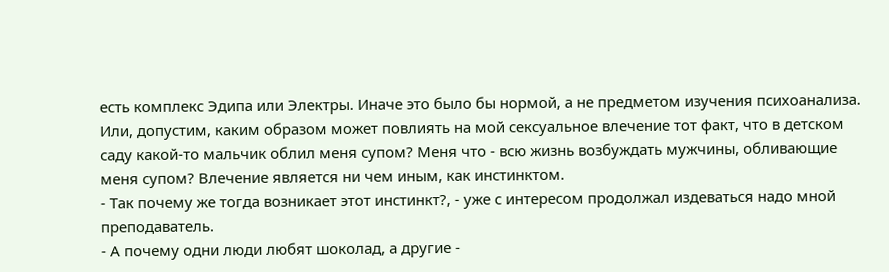есть комплекс Эдипа или Электры. Иначе это было бы нормой, а не предметом изучения психоанализа. Или, допустим, каким образом может повлиять на мой сексуальное влечение тот факт, что в детском саду какой-то мальчик облил меня супом? Меня что - всю жизнь возбуждать мужчины, обливающие меня супом? Влечение является ни чем иным, как инстинктом.
- Так почему же тогда возникает этот инстинкт?, - уже с интересом продолжал издеваться надо мной преподаватель.
- А почему одни люди любят шоколад, а другие -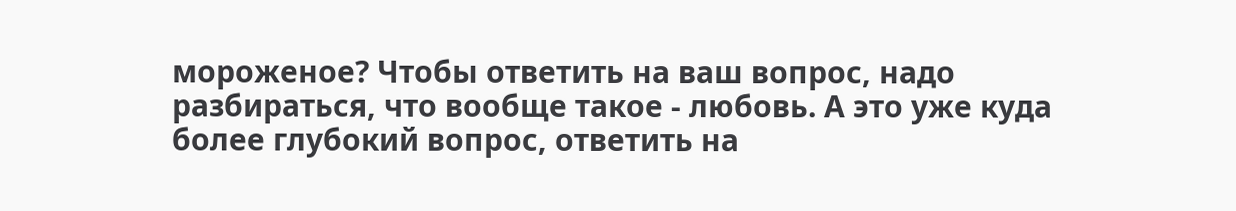мороженое? Чтобы ответить на ваш вопрос, надо разбираться, что вообще такое - любовь. А это уже куда более глубокий вопрос, ответить на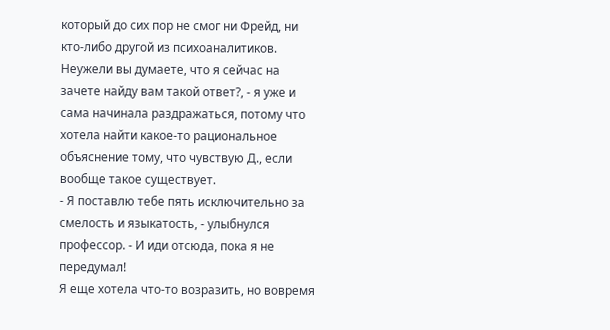который до сих пор не смог ни Фрейд, ни кто-либо другой из психоаналитиков. Неужели вы думаете, что я сейчас на зачете найду вам такой ответ?, - я уже и сама начинала раздражаться, потому что хотела найти какое-то рациональное объяснение тому, что чувствую Д., если вообще такое существует.
- Я поставлю тебе пять исключительно за смелость и языкатость, - улыбнулся профессор. - И иди отсюда, пока я не передумал!
Я еще хотела что-то возразить, но вовремя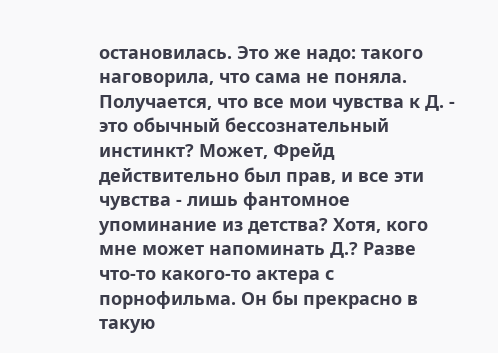остановилась. Это же надо: такого наговорила, что сама не поняла. Получается, что все мои чувства к Д. - это обычный бессознательный инстинкт? Может, Фрейд действительно был прав, и все эти чувства - лишь фантомное упоминание из детства? Хотя, кого мне может напоминать Д.? Разве что-то какого-то актера с порнофильма. Он бы прекрасно в такую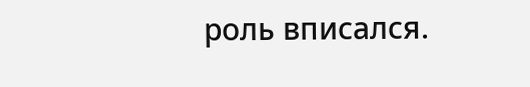роль вписался.